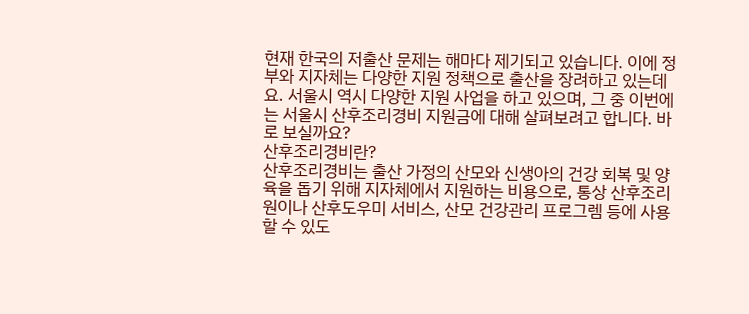현재 한국의 저출산 문제는 해마다 제기되고 있습니다. 이에 정부와 지자체는 다양한 지원 정책으로 출산을 장려하고 있는데요. 서울시 역시 다양한 지원 사업을 하고 있으며, 그 중 이번에는 서울시 산후조리경비 지원금에 대해 살펴보려고 합니다. 바로 보실까요?
산후조리경비란?
산후조리경비는 출산 가정의 산모와 신생아의 건강 회복 및 양육을 돕기 위해 지자체에서 지원하는 비용으로, 통상 산후조리원이나 산후도우미 서비스, 산모 건강관리 프로그렘 등에 사용할 수 있도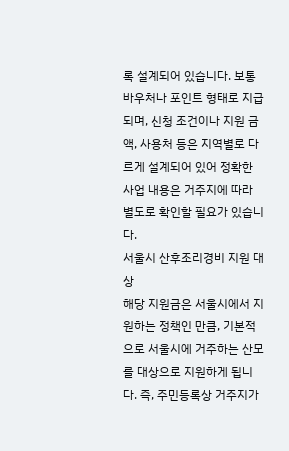록 설계되어 있습니다. 보통 바우처나 포인트 형태로 지급되며, 신청 조건이나 지원 금액, 사용처 등은 지역별로 다르게 설계되어 있어 정확한 사업 내용은 거주지에 따라 별도로 확인할 필요가 있습니다.
서울시 산후조리경비 지원 대상
해당 지원금은 서울시에서 지원하는 정책인 만큼, 기본적으로 서울시에 거주하는 산모를 대상으로 지원하게 됩니다. 즉, 주민등록상 거주지가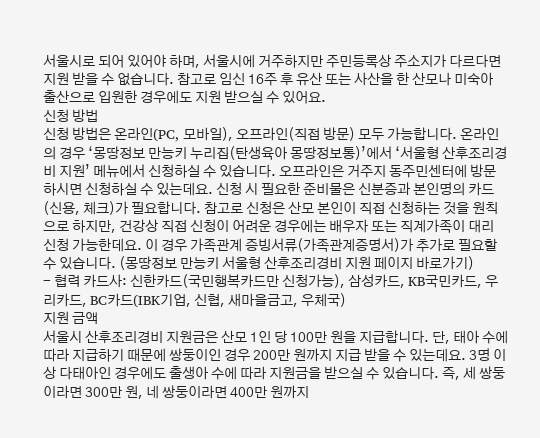서울시로 되어 있어야 하며, 서울시에 거주하지만 주민등록상 주소지가 다르다면 지원 받을 수 없습니다. 참고로 임신 16주 후 유산 또는 사산을 한 산모나 미숙아 출산으로 입원한 경우에도 지원 받으실 수 있어요.
신청 방법
신청 방법은 온라인(PC, 모바일), 오프라인(직접 방문) 모두 가능합니다. 온라인의 경우 ‘몽땅정보 만능키 누리집(탄생육아 몽땅정보통)’에서 ‘서울형 산후조리경비 지원’ 메뉴에서 신청하실 수 있습니다. 오프라인은 거주지 동주민센터에 방문하시면 신청하실 수 있는데요. 신청 시 필요한 준비물은 신분증과 본인명의 카드(신용, 체크)가 필요합니다. 참고로 신청은 산모 본인이 직접 신청하는 것을 원칙으로 하지만, 건강상 직접 신청이 어려운 경우에는 배우자 또는 직계가족이 대리 신청 가능한데요. 이 경우 가족관계 증빙서류(가족관계증명서)가 추가로 필요할 수 있습니다. (몽땅정보 만능키 서울형 산후조리경비 지원 페이지 바로가기)
- 협력 카드사: 신한카드(국민행복카드만 신청가능), 삼성카드, KB국민카드, 우리카드, BC카드(IBK기업, 신협, 새마을금고, 우체국)
지원 금액
서울시 산후조리경비 지원금은 산모 1인 당 100만 원을 지급합니다. 단, 태아 수에 따라 지급하기 때문에 쌍둥이인 경우 200만 원까지 지급 받을 수 있는데요. 3명 이상 다태아인 경우에도 출생아 수에 따라 지원금을 받으실 수 있습니다. 즉, 세 쌍둥이라면 300만 원, 네 쌍둥이라면 400만 원까지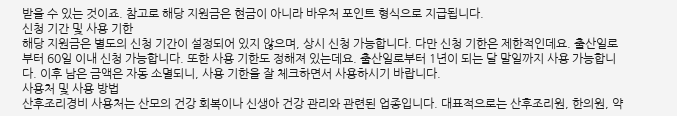받을 수 있는 것이죠. 참고로 해당 지원금은 현금이 아니라 바우처 포인트 형식으로 지급됩니다.
신청 기간 및 사용 기한
해당 지원금은 별도의 신청 기간이 설정되어 있지 않으며, 상시 신청 가능합니다. 다만 신청 기한은 제한적인데요. 출산일로부터 60일 이내 신청 가능합니다. 또한 사용 기한도 정해져 있는데요. 출산일로부터 1년이 되는 달 말일까지 사용 가능합니다. 이후 남은 금액은 자동 소멸되니, 사용 기한을 잘 체크하면서 사용하시기 바랍니다.
사용처 및 사용 방법
산후조리경비 사용처는 산모의 건강 회복이나 신생아 건강 관리와 관련된 업종입니다. 대표적으로는 산후조리원, 한의원, 약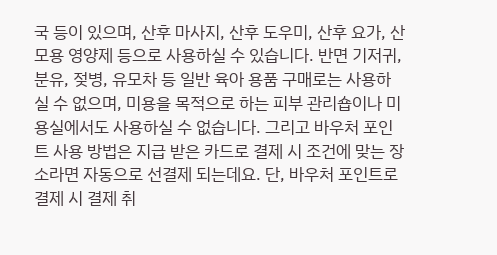국 등이 있으며, 산후 마사지, 산후 도우미, 산후 요가, 산모용 영양제 등으로 사용하실 수 있습니다. 반면 기저귀, 분유, 젖병, 유모차 등 일반 육아 용품 구매로는 사용하실 수 없으며, 미용을 목적으로 하는 피부 관리숍이나 미용실에서도 사용하실 수 없습니다. 그리고 바우처 포인트 사용 방법은 지급 받은 카드로 결제 시 조건에 맞는 장소라면 자동으로 선결제 되는데요. 단, 바우처 포인트로 결제 시 결제 취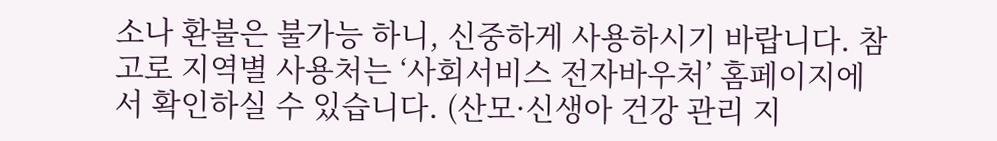소나 환불은 불가능 하니, 신중하게 사용하시기 바랍니다. 참고로 지역별 사용처는 ‘사회서비스 전자바우처’ 홈페이지에서 확인하실 수 있습니다. (산모·신생아 건강 관리 지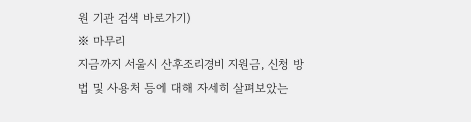원 기관 검색 바로가기)
※ 마무리
지금까지 서울시 산후조리경비 지원금, 신청 방법 및 사용처 등에 대해 자세히 살펴보았는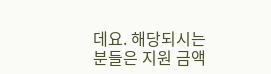데요. 해당되시는 분들은 지원 금액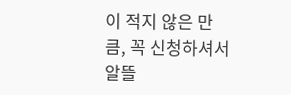이 적지 않은 만큼, 꼭 신청하셔서 알뜰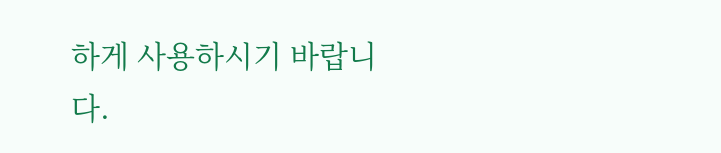하게 사용하시기 바랍니다.